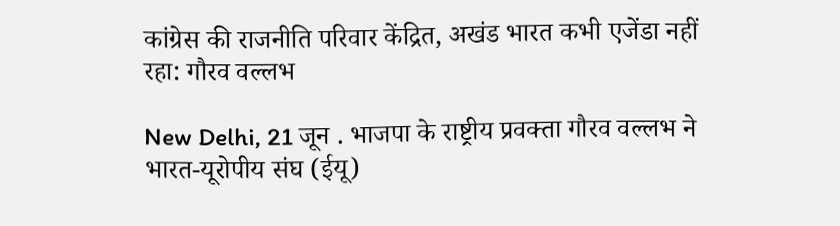कांग्रेस की राजनीति परिवार केंद्रित, अखंड भारत कभी एजेंडा नहीं रहा: गौरव वल्लभ

New Delhi, 21 जून . भाजपा के राष्ट्रीय प्रवक्ता गौरव वल्लभ ने भारत-यूरोपीय संघ (ईयू)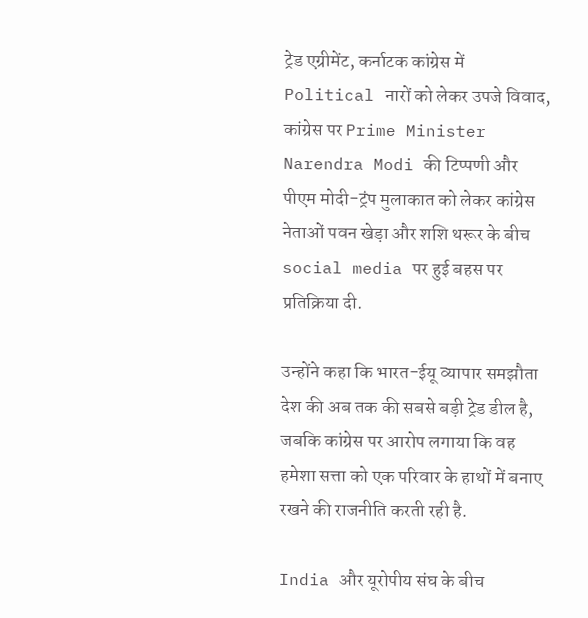ट्रेड एग्रीमेंट, कर्नाटक कांग्रेस में Political नारों को लेकर उपजे विवाद, कांग्रेस पर Prime Minister Narendra Modi की टिप्पणी और पीएम मोदी-ट्रंप मुलाकात को लेकर कांग्रेस नेताओं पवन खेड़ा और शशि थरूर के बीच social media पर हुई बहस पर प्रतिक्रिया दी.

उन्होंने कहा कि भारत-ईयू व्यापार समझौता देश की अब तक की सबसे बड़ी ट्रेड डील है, जबकि कांग्रेस पर आरोप लगाया कि वह हमेशा सत्ता को एक परिवार के हाथों में बनाए रखने की राजनीति करती रही है.

India और यूरोपीय संघ के बीच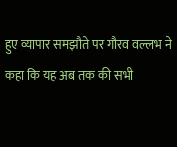हुए व्यापार समझौते पर गौरव वल्लभ ने कहा कि यह अब तक की सभी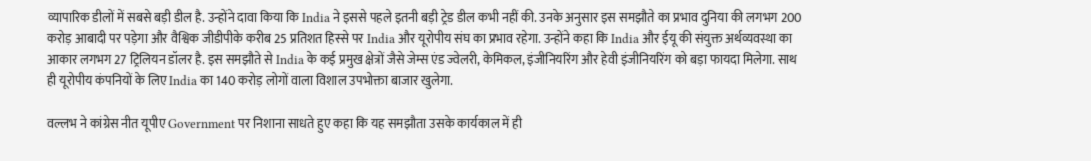व्यापारिक डीलों में सबसे बड़ी डील है. उन्होंने दावा किया कि India ने इससे पहले इतनी बड़ी ट्रेड डील कभी नहीं की. उनके अनुसार इस समझौते का प्रभाव दुनिया की लगभग 200 करोड़ आबादी पर पड़ेगा और वैश्विक जीडीपीके करीब 25 प्रतिशत हिस्से पर India और यूरोपीय संघ का प्रभाव रहेगा. उन्होंने कहा कि India और ईयू की संयुक्त अर्थव्यवस्था का आकार लगभग 27 ट्रिलियन डॉलर है. इस समझौते से India के कई प्रमुख क्षेत्रों जैसे जेम्स एंड ज्वेलरी, केमिकल, इंजीनियरिंग और हेवी इंजीनियरिंग को बड़ा फायदा मिलेगा. साथ ही यूरोपीय कंपनियों के लिए India का 140 करोड़ लोगों वाला विशाल उपभोक्ता बाजार खुलेगा.

वल्लभ ने कांग्रेस नीत यूपीए Government पर निशाना साधते हुए कहा कि यह समझौता उसके कार्यकाल में ही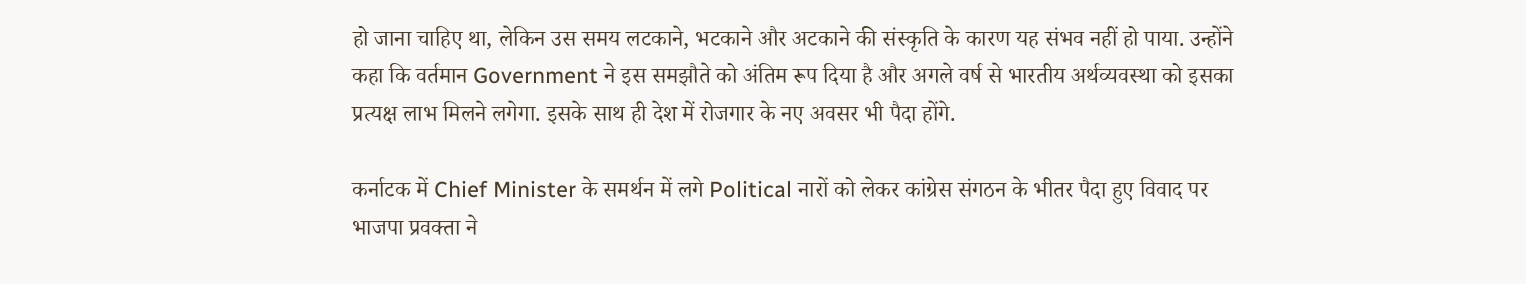हो जाना चाहिए था, लेकिन उस समय लटकाने, भटकाने और अटकाने की संस्कृति के कारण यह संभव नहीं हो पाया. उन्होंने कहा कि वर्तमान Government ने इस समझौते को अंतिम रूप दिया है और अगले वर्ष से भारतीय अर्थव्यवस्था को इसका प्रत्यक्ष लाभ मिलने लगेगा. इसके साथ ही देश में रोजगार के नए अवसर भी पैदा होंगे.

कर्नाटक में Chief Minister के समर्थन में लगे Political नारों को लेकर कांग्रेस संगठन के भीतर पैदा हुए विवाद पर भाजपा प्रवक्ता ने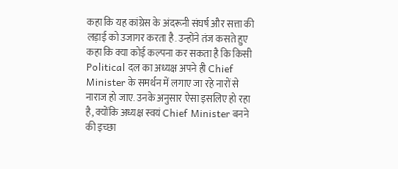कहा कि यह कांग्रेस के अंदरूनी संघर्ष और सत्ता की लड़ाई को उजागर करता है. उन्होंने तंज कसते हुए कहा कि क्या कोई कल्पना कर सकता है कि किसी Political दल का अध्यक्ष अपने ही Chief Minister के समर्थन में लगाए जा रहे नारों से नाराज हो जाए. उनके अनुसार ऐसा इसलिए हो रहा है, क्योंकि अध्यक्ष स्वयं Chief Minister बनने की इच्छा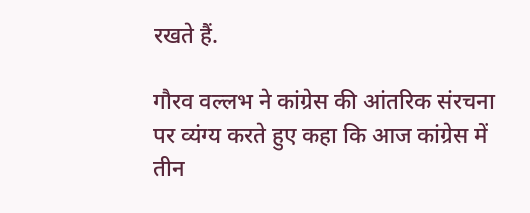रखते हैं.

गौरव वल्लभ ने कांग्रेस की आंतरिक संरचना पर व्यंग्य करते हुए कहा कि आज कांग्रेस में तीन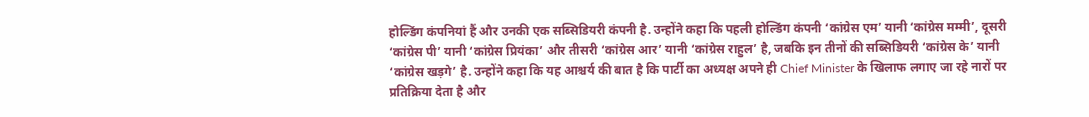होल्डिंग कंपनियां हैं और उनकी एक सब्सिडियरी कंपनी है. उन्होंने कहा कि पहली होल्डिंग कंपनी ‘कांग्रेस एम’ यानी ‘कांग्रेस मम्मी’, दूसरी ‘कांग्रेस पी’ यानी ‘कांग्रेस प्रियंका’ और तीसरी ‘कांग्रेस आर’ यानी ‘कांग्रेस राहुल’ है, जबकि इन तीनों की सब्सिडियरी ‘कांग्रेस के’ यानी ‘कांग्रेस खड़गे’ है. उन्होंने कहा कि यह आश्चर्य की बात है कि पार्टी का अध्यक्ष अपने ही Chief Minister के खिलाफ लगाए जा रहे नारों पर प्रतिक्रिया देता है और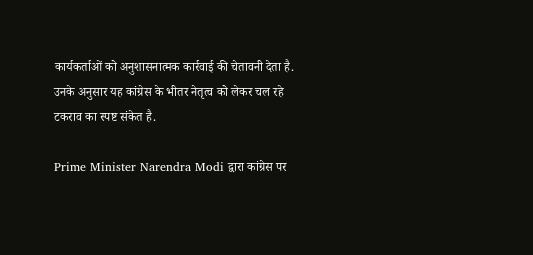कार्यकर्ताओं को अनुशासनात्मक कार्रवाई की चेतावनी देता है. उनके अनुसार यह कांग्रेस के भीतर नेतृत्व को लेकर चल रहे टकराव का स्पष्ट संकेत है.

Prime Minister Narendra Modi द्वारा कांग्रेस पर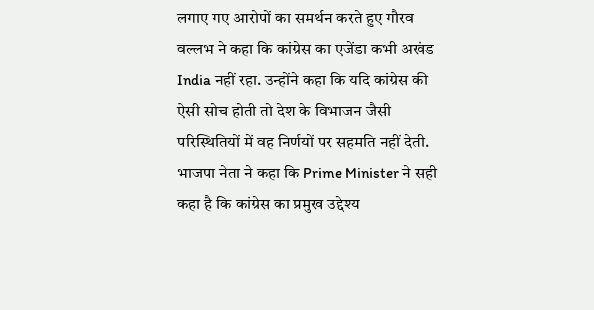लगाए गए आरोपों का समर्थन करते हुए गौरव वल्लभ ने कहा कि कांग्रेस का एजेंडा कभी अखंड India नहीं रहा. उन्होंने कहा कि यदि कांग्रेस की ऐसी सोच होती तो देश के विभाजन जैसी परिस्थितियों में वह निर्णयों पर सहमति नहीं देती. भाजपा नेता ने कहा कि Prime Minister ने सही कहा है कि कांग्रेस का प्रमुख उद्देश्य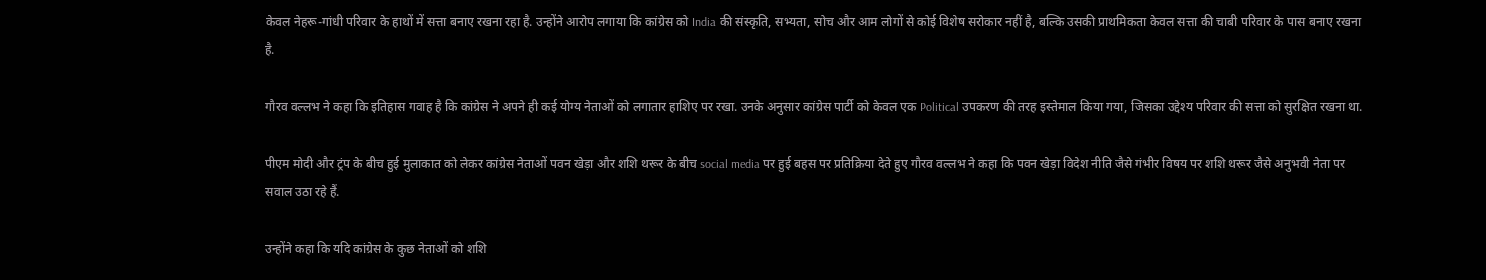केवल नेहरू-गांधी परिवार के हाथों में सत्ता बनाए रखना रहा है. उन्होंने आरोप लगाया कि कांग्रेस को India की संस्कृति, सभ्यता, सोच और आम लोगों से कोई विशेष सरोकार नहीं है, बल्कि उसकी प्राथमिकता केवल सत्ता की चाबी परिवार के पास बनाए रखना है.

गौरव वल्लभ ने कहा कि इतिहास गवाह है कि कांग्रेस ने अपने ही कई योग्य नेताओं को लगातार हाशिए पर रखा. उनके अनुसार कांग्रेस पार्टी को केवल एक Political उपकरण की तरह इस्तेमाल किया गया, जिसका उद्देश्य परिवार की सत्ता को सुरक्षित रखना था.

पीएम मोदी और ट्रंप के बीच हुई मुलाकात को लेकर कांग्रेस नेताओं पवन खेड़ा और शशि थरूर के बीच social media पर हुई बहस पर प्रतिक्रिया देते हुए गौरव वल्लभ ने कहा कि पवन खेड़ा विदेश नीति जैसे गंभीर विषय पर शशि थरूर जैसे अनुभवी नेता पर सवाल उठा रहे हैं.

उन्होंने कहा कि यदि कांग्रेस के कुछ नेताओं को शशि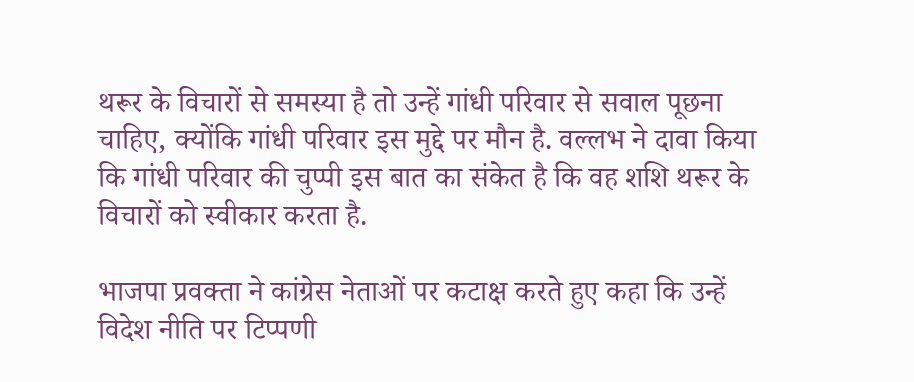थरूर के विचारों से समस्या है तो उन्हें गांधी परिवार से सवाल पूछना चाहिए, क्योंकि गांधी परिवार इस मुद्दे पर मौन है. वल्लभ ने दावा किया कि गांधी परिवार की चुप्पी इस बात का संकेत है कि वह शशि थरूर के विचारों को स्वीकार करता है.

भाजपा प्रवक्ता ने कांग्रेस नेताओं पर कटाक्ष करते हुए कहा कि उन्हें विदेश नीति पर टिप्पणी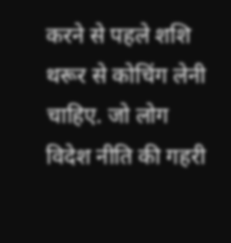करने से पहले शशि थरूर से कोचिंग लेनी चाहिए. जो लोग विदेश नीति की गहरी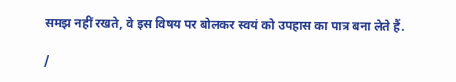समझ नहीं रखते, वे इस विषय पर बोलकर स्वयं को उपहास का पात्र बना लेते हैं.

/